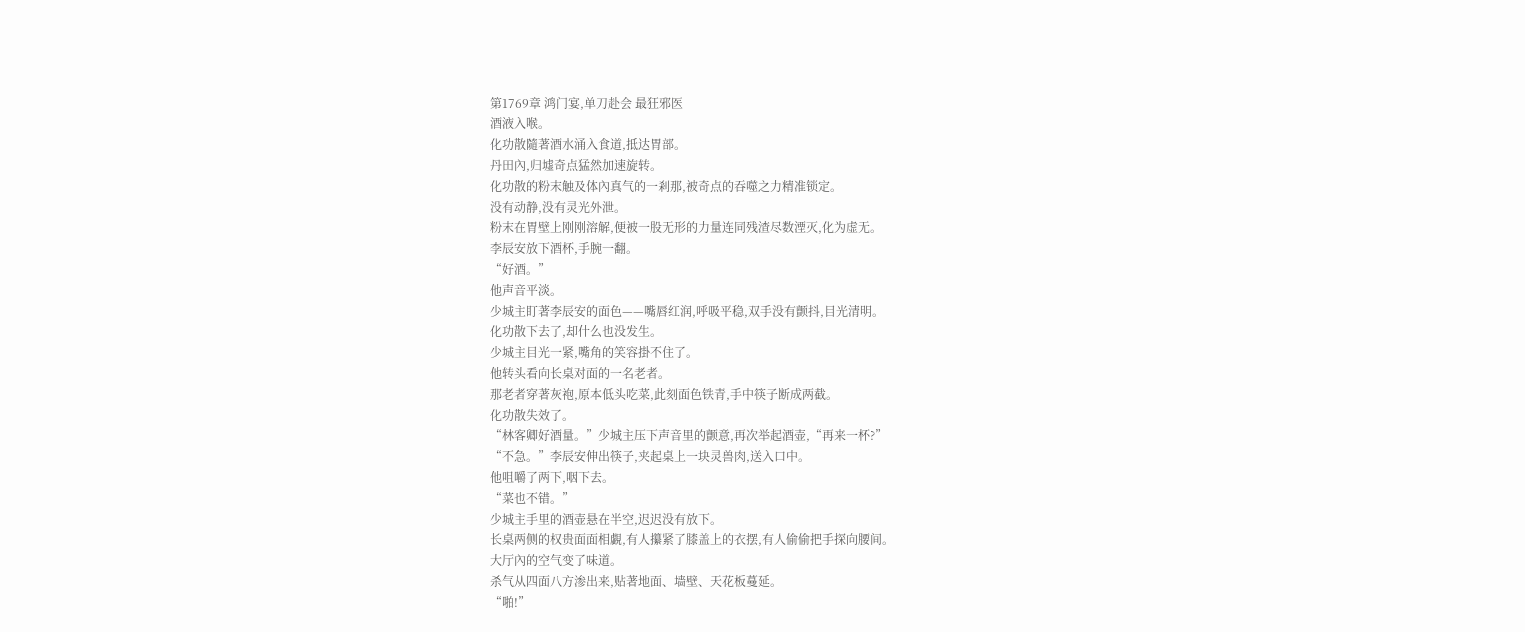第1769章 鸿门宴,单刀赴会 最狂邪医
酒液入喉。
化功散隨著酒水涌入食道,抵达胃部。
丹田內,归墟奇点猛然加速旋转。
化功散的粉末触及体內真气的一剎那,被奇点的吞噬之力精准锁定。
没有动静,没有灵光外泄。
粉末在胃壁上刚刚溶解,便被一股无形的力量连同残渣尽数湮灭,化为虚无。
李辰安放下酒杯,手腕一翻。
“好酒。”
他声音平淡。
少城主盯著李辰安的面色——嘴唇红润,呼吸平稳,双手没有颤抖,目光清明。
化功散下去了,却什么也没发生。
少城主目光一紧,嘴角的笑容掛不住了。
他转头看向长桌对面的一名老者。
那老者穿著灰袍,原本低头吃菜,此刻面色铁青,手中筷子断成两截。
化功散失效了。
“林客卿好酒量。”少城主压下声音里的颤意,再次举起酒壶,“再来一杯?”
“不急。”李辰安伸出筷子,夹起桌上一块灵兽肉,送入口中。
他咀嚼了两下,咽下去。
“菜也不错。”
少城主手里的酒壶悬在半空,迟迟没有放下。
长桌两侧的权贵面面相覷,有人攥紧了膝盖上的衣摆,有人偷偷把手探向腰间。
大厅內的空气变了味道。
杀气从四面八方渗出来,贴著地面、墙壁、天花板蔓延。
“啪!”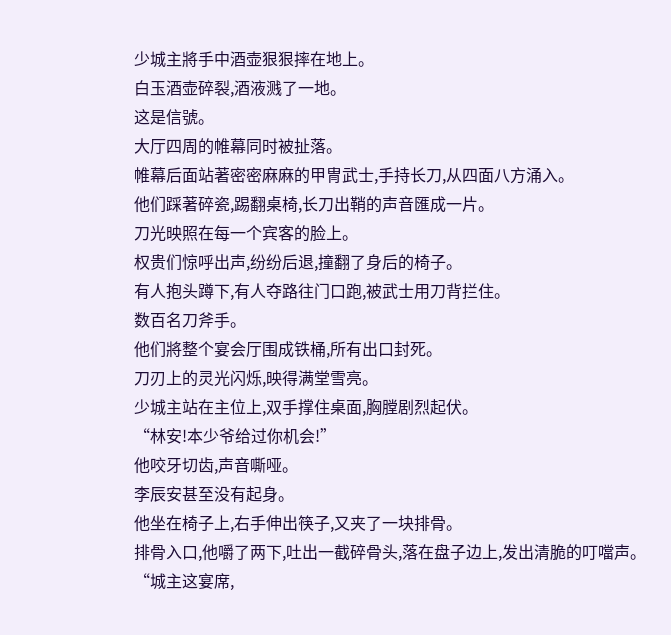少城主將手中酒壶狠狠摔在地上。
白玉酒壶碎裂,酒液溅了一地。
这是信號。
大厅四周的帷幕同时被扯落。
帷幕后面站著密密麻麻的甲冑武士,手持长刀,从四面八方涌入。
他们踩著碎瓷,踢翻桌椅,长刀出鞘的声音匯成一片。
刀光映照在每一个宾客的脸上。
权贵们惊呼出声,纷纷后退,撞翻了身后的椅子。
有人抱头蹲下,有人夺路往门口跑,被武士用刀背拦住。
数百名刀斧手。
他们將整个宴会厅围成铁桶,所有出口封死。
刀刃上的灵光闪烁,映得满堂雪亮。
少城主站在主位上,双手撑住桌面,胸膛剧烈起伏。
“林安!本少爷给过你机会!”
他咬牙切齿,声音嘶哑。
李辰安甚至没有起身。
他坐在椅子上,右手伸出筷子,又夹了一块排骨。
排骨入口,他嚼了两下,吐出一截碎骨头,落在盘子边上,发出清脆的叮噹声。
“城主这宴席,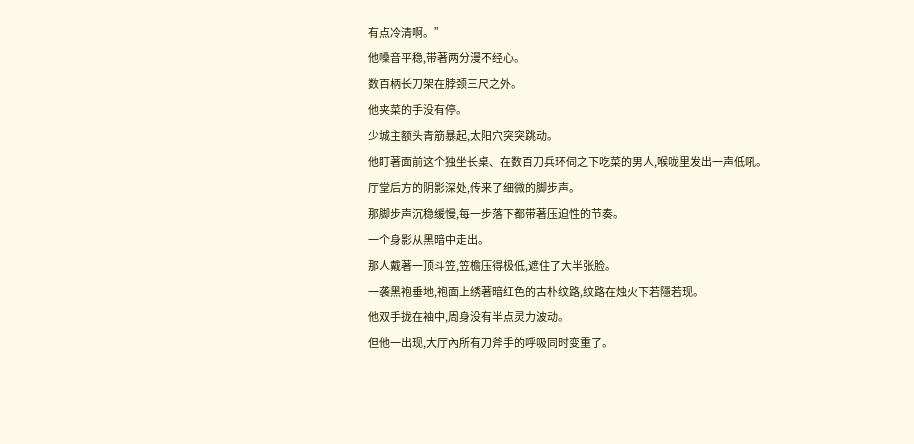有点冷清啊。”
他嗓音平稳,带著两分漫不经心。
数百柄长刀架在脖颈三尺之外。
他夹菜的手没有停。
少城主额头青筋暴起,太阳穴突突跳动。
他盯著面前这个独坐长桌、在数百刀兵环伺之下吃菜的男人,喉咙里发出一声低吼。
厅堂后方的阴影深处,传来了细微的脚步声。
那脚步声沉稳缓慢,每一步落下都带著压迫性的节奏。
一个身影从黑暗中走出。
那人戴著一顶斗笠,笠檐压得极低,遮住了大半张脸。
一袭黑袍垂地,袍面上绣著暗红色的古朴纹路,纹路在烛火下若隱若现。
他双手拢在袖中,周身没有半点灵力波动。
但他一出现,大厅內所有刀斧手的呼吸同时变重了。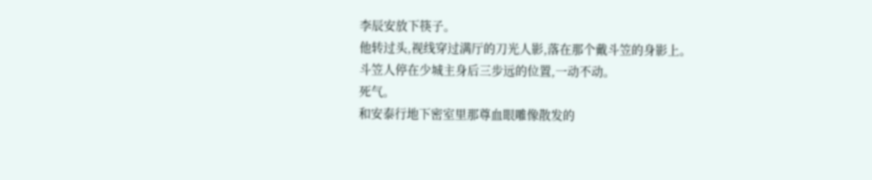李辰安放下筷子。
他转过头,视线穿过满厅的刀光人影,落在那个戴斗笠的身影上。
斗笠人停在少城主身后三步远的位置,一动不动。
死气。
和安泰行地下密室里那尊血眼雕像散发的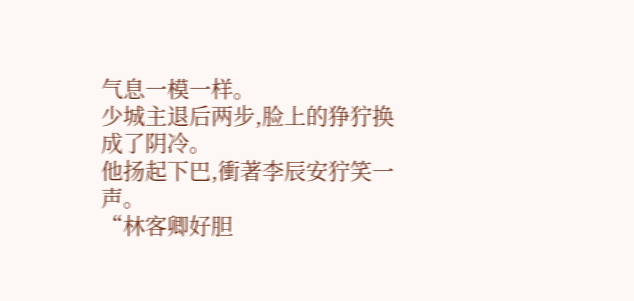气息一模一样。
少城主退后两步,脸上的狰狞换成了阴冷。
他扬起下巴,衝著李辰安狞笑一声。
“林客卿好胆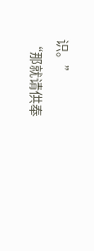识。”
“那就请供奉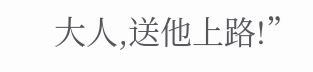大人,送他上路!”